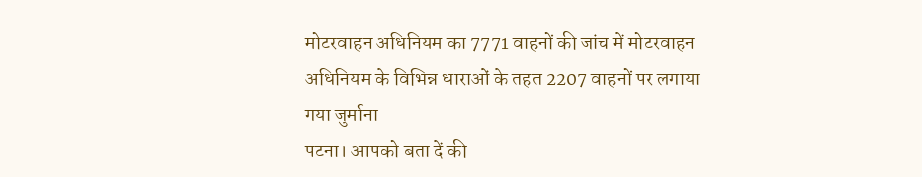मोटरवाहन अधिनियम का 7771 वाहनों की जांच में मोटरवाहन अधिनियम के विभिन्न धाराओं के तहत 2207 वाहनों पर लगाया गया जुर्माना
पटना। आपको बता दें की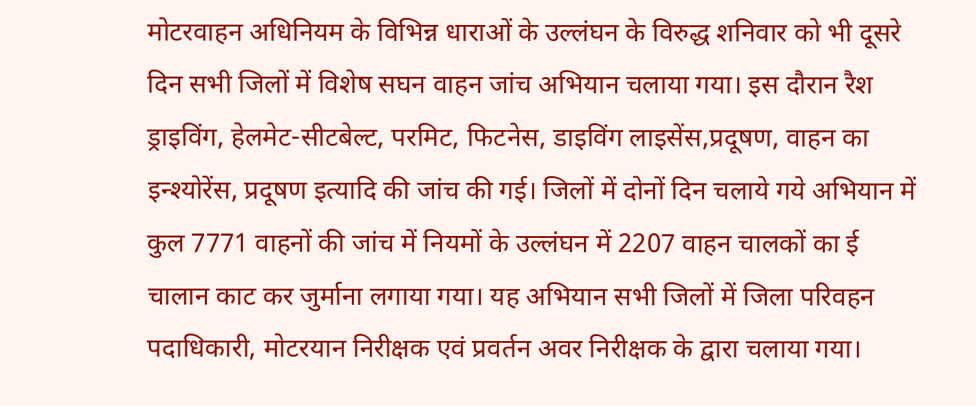मोटरवाहन अधिनियम के विभिन्न धाराओं के उल्लंघन के विरुद्ध शनिवार को भी दूसरे दिन सभी जिलों में विशेष सघन वाहन जांच अभियान चलाया गया। इस दौरान रैश ड्राइविंग, हेलमेट-सीटबेल्ट, परमिट, फिटनेस, डाइविंग लाइसेंस,प्रदूषण, वाहन का इन्श्योरेंस, प्रदूषण इत्यादि की जांच की गई। जिलों में दोनों दिन चलाये गये अभियान में कुल 7771 वाहनों की जांच में नियमों के उल्लंघन में 2207 वाहन चालकों का ई चालान काट कर जुर्माना लगाया गया। यह अभियान सभी जिलों में जिला परिवहन पदाधिकारी, मोटरयान निरीक्षक एवं प्रवर्तन अवर निरीक्षक के द्वारा चलाया गया।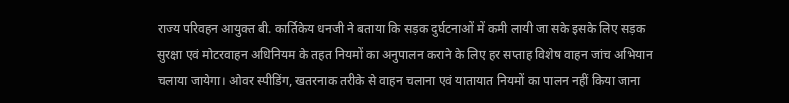राज्य परिवहन आयुक्त बी. कार्तिकेय धनजी ने बताया कि सड़क दुर्घटनाओं में कमी लायी जा सके इसके लिए सड़क सुरक्षा एवं मोटरवाहन अधिनियम के तहत नियमों का अनुपालन कराने के लिए हर सप्ताह विशेष वाहन जांच अभियान चलाया जायेगा। ओवर स्पीडिंग, खतरनाक तरीके से वाहन चलाना एवं यातायात नियमों का पालन नहीं किया जाना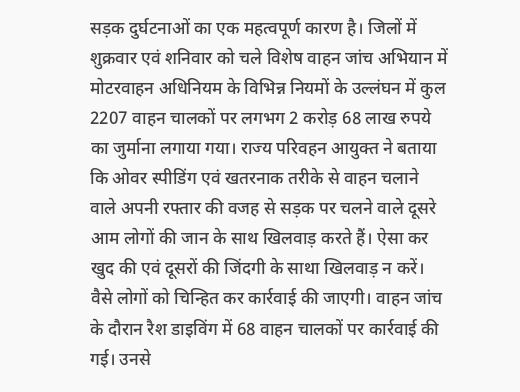सड़क दुर्घटनाओं का एक महत्वपूर्ण कारण है। जिलों में शुक्रवार एवं शनिवार को चले विशेष वाहन जांच अभियान में मोटरवाहन अधिनियम के विभिन्न नियमों के उल्लंघन में कुल 2207 वाहन चालकों पर लगभग 2 करोड़ 68 लाख रुपये का जुर्माना लगाया गया। राज्य परिवहन आयुक्त ने बताया कि ओवर स्पीडिंग एवं खतरनाक तरीके से वाहन चलाने वाले अपनी रफ्तार की वजह से सड़क पर चलने वाले दूसरे आम लोगों की जान के साथ खिलवाड़ करते हैं। ऐसा कर खुद की एवं दूसरों की जिंदगी के साथा खिलवाड़ न करें। वैसे लोगों को चिन्हित कर कार्रवाई की जाएगी। वाहन जांच के दौरान रैश डाइविंग में 68 वाहन चालकों पर कार्रवाई की गई। उनसे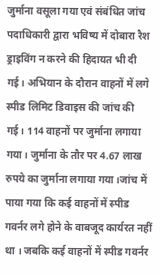जुर्माना वसूला गया एवं संबंधित जांच पदाधिकारी द्वारा भविष्य में दोबारा रैश ड्राइविंग न करने की हिदायत भी दी गई। अभियान के दौरान वाहनों में लगे स्पीड लिमिट डिवाइस की जांच की गई। 114 वाहनों पर जुर्माना लगाया गया। जुर्माना के तौर पर 4.67 लाख रुपये का जुर्माना लगाया गया।जांच में पाया गया कि कई वाहनों में स्पीड गवर्नर लगे होने के वाबजूद कार्यरत नहीं था । जबकि कई वाहनों में स्पीड गवर्नर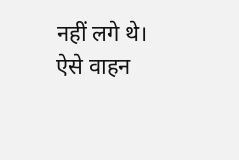नहीं लगे थे। ऐसे वाहन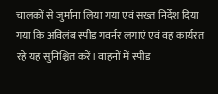चालकों से जुर्माना लिया गया एवं सख्त निर्देश दिया गया कि अविलंब स्पीड गवर्नर लगाएं एवं वह कार्यरत रहे यह सुनिश्चित करें। वाहनों में स्पीड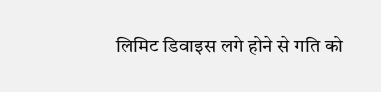लिमिट डिवाइस लगे होने से गति को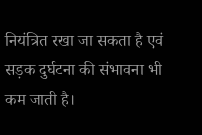नियंत्रित रखा जा सकता है एवं सड़क दुर्घटना की संभावना भी कम जाती है।